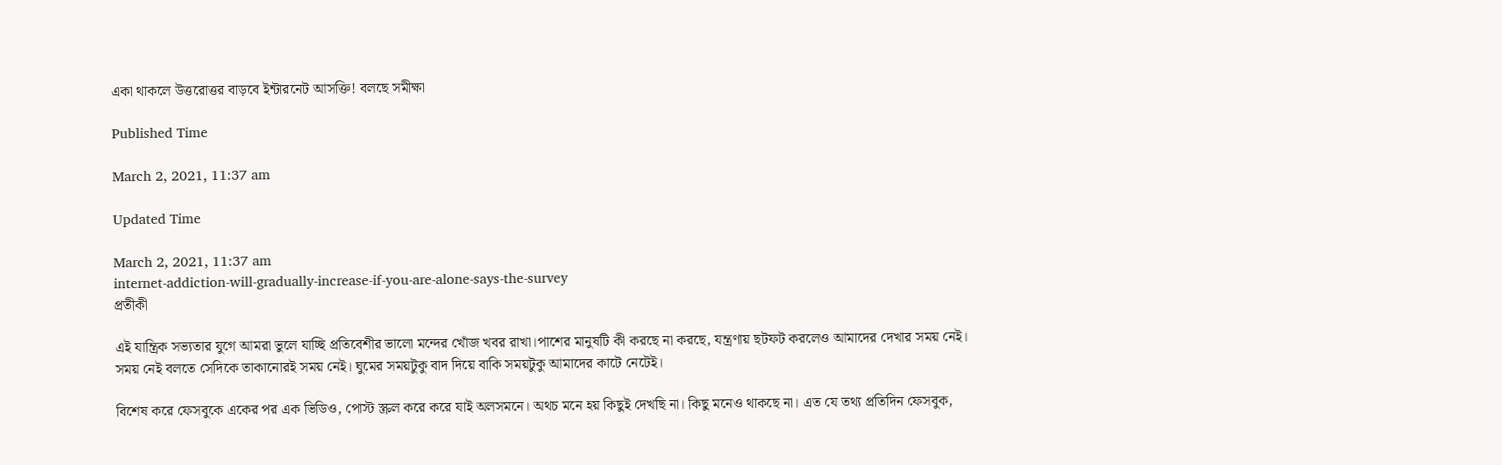একা থাকলে উত্তরোত্তর বাড়বে ইন্টারনেট আসক্তি! বলছে সমীক্ষা

Published Time

March 2, 2021, 11:37 am

Updated Time

March 2, 2021, 11:37 am
internet-addiction-will-gradually-increase-if-you-are-alone-says-the-survey
প্রতীকী

এই যান্ত্রিক সভ্যতার যুগে আমরা ভুলে যাচ্ছি প্রতিবেশীর ভালো মন্দের খোঁজ খবর রাখা।পাশের মানুষটি কী করছে না করছে, যন্ত্রণায় ছটফট করলেও আমাদের দেখার সময় নেই। সময় নেই বলতে সেদিকে তাকানোরই সময় নেই। ঘুমের সময়টুকু বাদ দিয়ে বাকি সময়টুকু আমাদের কাটে নেটেই।

বিশেষ করে ফেসবুকে একের পর এক ভিডিও, পোস্ট স্ক্রল করে করে যাই অলসমনে। অথচ মনে হয় কিছুই দেখছি না। কিছু মনেও থাকছে না। এত যে তথ্য প্রতিদিন ফেসবুক,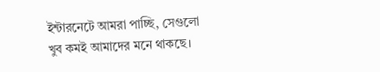ইন্টারনেটে আমরা পাচ্ছি, সেগুলো খুব কমই আমাদের মনে থাকছে।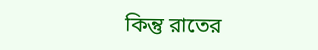কিন্তু রাতের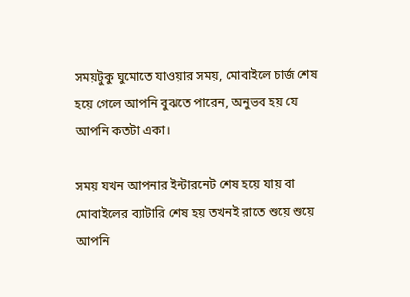সময়টুকু ঘুমোতে যাওয়ার সময়, মোবাইলে চার্জ শেষ হয়ে গেলে আপনি বুঝতে পারেন, অনুভব হয় যে আপনি কতটা একা।

সময় যখন আপনার ইন্টারনেট শেষ হয়ে যায় বা মোবাইলের ব্যাটারি শেষ হয় তখনই রাতে শুয়ে শুয়ে আপনি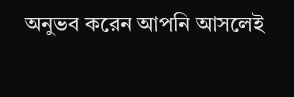অনুভব করেন আপনি আসলেই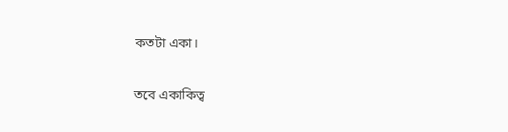কতটা একা।

তবে একাকিত্ব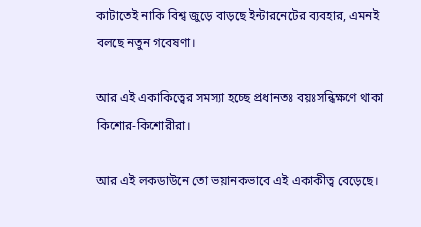কাটাতেই নাকি বিশ্ব জুড়ে বাড়ছে ইন্টারনেটের ব্যবহার, এমনই বলছে নতুন গবেষণা।

আর এই একাকিত্বের সমস্যা হচ্ছে প্রধানতঃ বয়ঃসন্ধিক্ষণে থাকা কিশোর-কিশোরীরা।

আর এই লকডাউনে তো ভয়ানকভাবে এই একাকীত্ব বেড়েছে।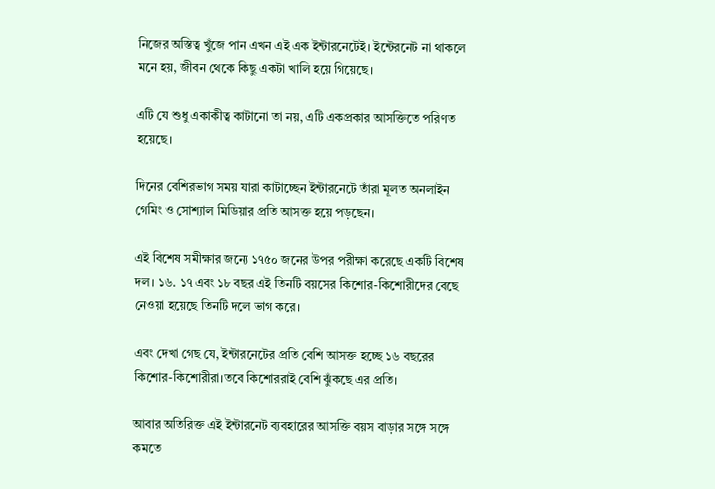নিজের অস্তিত্ব খুঁজে পান এখন এই এক ইন্টারনেটেই। ইন্টেরনেট না থাকলে মনে হয়, জীবন থেকে কিছু একটা খালি হয়ে গিয়েছে।

এটি যে শুধু একাকীত্ব কাটানো তা নয়, এটি একপ্রকার আসক্তিতে পরিণত হয়েছে।

দিনের বেশিরভাগ সময় যারা কাটাচ্ছেন ইন্টারনেটে তাঁরা মূলত অনলাইন গেমিং ও সোশ্যাল মিডিয়ার প্রতি আসক্ত হয়ে পড়ছেন।

এই বিশেষ সমীক্ষার জন্যে ১৭৫০ জনের উপর পরীক্ষা করেছে একটি বিশেষ দল। ১৬. ১৭ এবং ১৮ বছর এই তিনটি বয়সের কিশোর-কিশোরীদের বেছে নেওয়া হয়েছে তিনটি দলে ভাগ করে।

এবং দেখা গেছ যে, ইন্টারনেটের প্রতি বেশি আসক্ত হচ্ছে ১৬ বছরের কিশোর-কিশোরীরা।তবে কিশোররাই বেশি ঝুঁকছে এর প্রতি।

আবার অতিরিক্ত এই ইন্টারনেট ব্যবহারের আসক্তি বয়স বাড়ার সঙ্গে সঙ্গে কমতে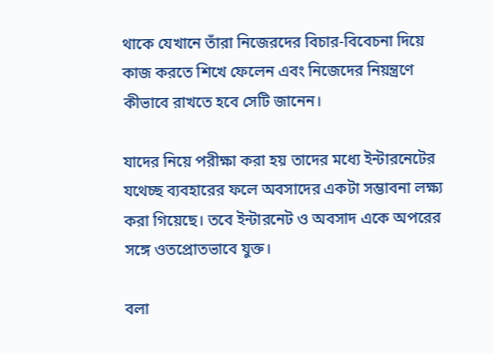থাকে যেখানে তাঁরা নিজেরদের বিচার-বিবেচনা দিয়ে কাজ করতে শিখে ফেলেন এবং নিজেদের নিয়ন্ত্রণে কীভাবে রাখতে হবে সেটি জানেন।

যাদের নিয়ে পরীক্ষা করা হয় তাদের মধ্যে ইন্টারনেটের যথেচ্ছ ব্যবহারের ফলে অবসাদের একটা সম্ভাবনা লক্ষ্য করা গিয়েছে। তবে ইন্টারনেট ও অবসাদ একে অপরের সঙ্গে ওতপ্রোতভাবে যুক্ত।

বলা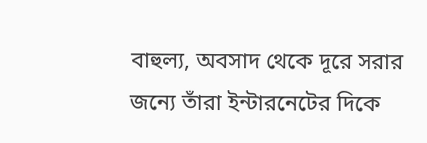বাহুল্য, অবসাদ থেকে দূরে সরার জন্যে তাঁরা ইন্টারনেটের দিকে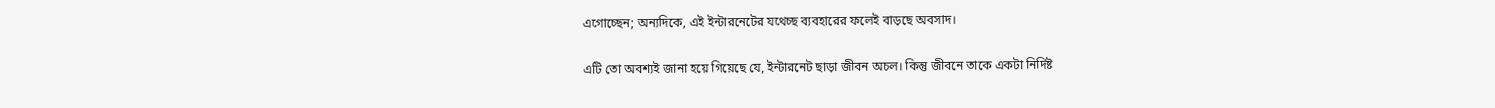এগোচ্ছেন; অন্যদিকে, এই ইন্টারনেটের যথেচ্ছ ব্যবহারের ফলেই বাড়ছে অবসাদ।

এটি তো অবশ্যই জানা হয়ে গিয়েছে যে, ইন্টারনেট ছাড়া জীবন অচল। কিন্তু জীবনে তাকে একটা নির্দিষ্ট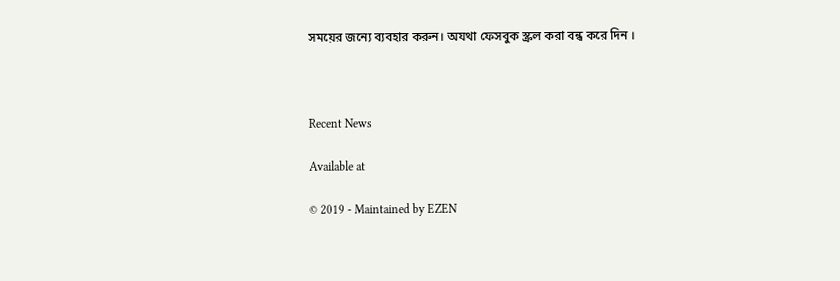সময়ের জন্যে ব্যবহার করুন। অযথা ফেসবুক স্ক্রল করা বন্ধ করে দিন ।



Recent News

Available at

© 2019 - Maintained by EZEN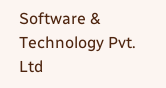Software & Technology Pvt. Ltd